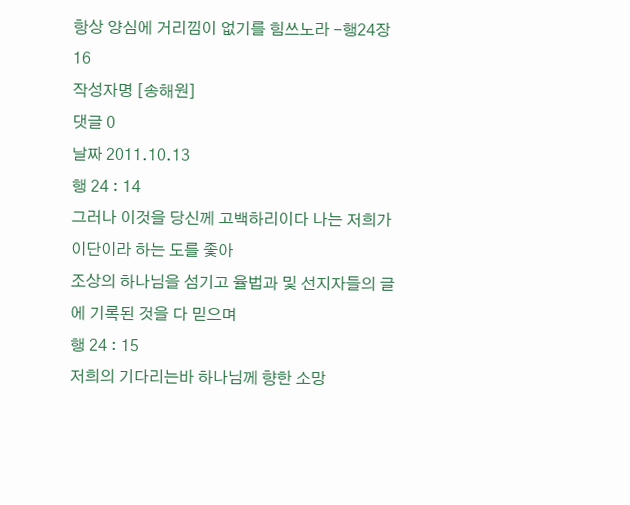항상 양심에 거리낌이 없기를 힘쓰노라 -행24장16
작성자명 [송해원]
댓글 0
날짜 2011.10.13
행 24 : 14
그러나 이것을 당신께 고백하리이다 나는 저희가 이단이라 하는 도를 좇아
조상의 하나님을 섬기고 율법과 및 선지자들의 글에 기록된 것을 다 믿으며
행 24 : 15
저희의 기다리는바 하나님께 향한 소망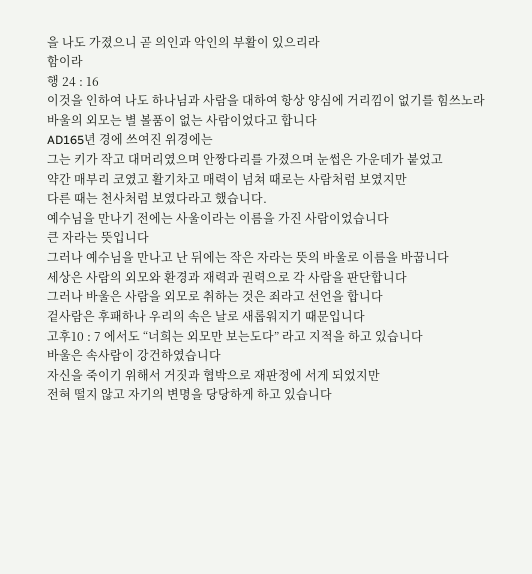을 나도 가졌으니 곧 의인과 악인의 부활이 있으리라
함이라
행 24 : 16
이것을 인하여 나도 하나님과 사람을 대하여 항상 양심에 거리낌이 없기를 힘쓰노라
바울의 외모는 별 볼품이 없는 사람이었다고 합니다
AD165년 경에 쓰여진 위경에는
그는 키가 작고 대머리였으며 안짱다리를 가졌으며 눈썹은 가운데가 붙었고
약간 매부리 코였고 활기차고 매력이 넘쳐 때로는 사람처럼 보였지만
다른 때는 천사처럼 보였다라고 했습니다.
예수님을 만나기 전에는 사울이라는 이름을 가진 사람이었습니다
큰 자라는 뜻입니다
그러나 예수님을 만나고 난 뒤에는 작은 자라는 뜻의 바울로 이름을 바꿉니다
세상은 사람의 외모와 환경과 재력과 권력으로 각 사람을 판단합니다
그러나 바울은 사람을 외모로 취하는 것은 죄라고 선언을 합니다
겉사람은 후패하나 우리의 속은 날로 새롭워지기 때문입니다
고후10 : 7 에서도 “너희는 외모만 보는도다” 라고 지적을 하고 있습니다
바울은 속사람이 강건하였습니다
자신을 죽이기 위해서 거짓과 협박으로 재판정에 서게 되었지만
전혀 떨지 않고 자기의 변명을 당당하게 하고 있습니다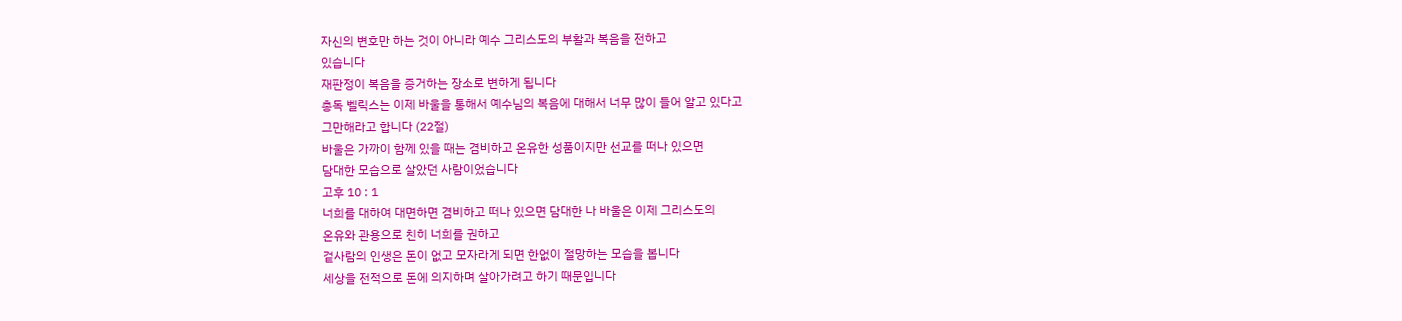자신의 변호만 하는 것이 아니라 예수 그리스도의 부활과 복음을 전하고
있습니다
재판정이 복음을 증거하는 장소로 변하게 됩니다
총독 벨릭스는 이제 바울을 통해서 예수님의 복음에 대해서 너무 많이 들어 알고 있다고
그만해라고 합니다 (22절)
바울은 가까이 함께 있을 때는 겸비하고 온유한 성품이지만 선교를 떠나 있으면
담대한 모습으로 살았던 사람이었습니다
고후 10 : 1
너희를 대하여 대면하면 겸비하고 떠나 있으면 담대한 나 바울은 이제 그리스도의
온유와 관용으로 친히 너희를 권하고
겉사람의 인생은 돈이 없고 모자라게 되면 한없이 절망하는 모습을 봅니다
세상을 전적으로 돈에 의지하며 살아가려고 하기 때문입니다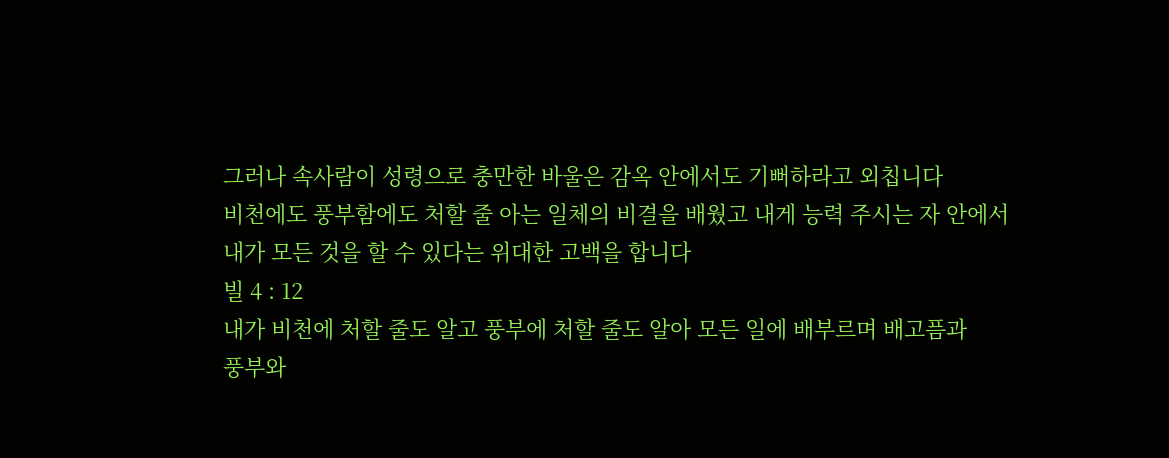그러나 속사람이 성령으로 충만한 바울은 감옥 안에서도 기뻐하라고 외칩니다
비천에도 풍부함에도 처할 줄 아는 일체의 비결을 배웠고 내게 능력 주시는 자 안에서
내가 모든 것을 할 수 있다는 위대한 고백을 합니다
빌 4 : 12
내가 비천에 처할 줄도 알고 풍부에 처할 줄도 알아 모든 일에 배부르며 배고픔과
풍부와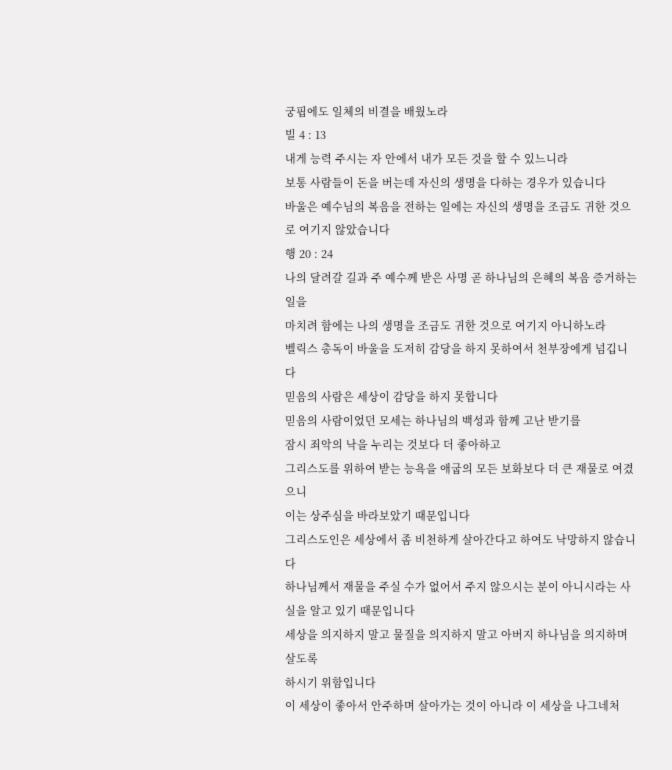궁핍에도 일체의 비결을 배웠노라
빌 4 : 13
내게 능력 주시는 자 안에서 내가 모든 것을 할 수 있느니라
보통 사람들이 돈을 버는데 자신의 생명을 다하는 경우가 있습니다
바울은 예수님의 복음을 전하는 일에는 자신의 생명을 조금도 귀한 것으로 여기지 않았습니다
행 20 : 24
나의 달려갈 길과 주 예수께 받은 사명 곧 하나님의 은혜의 복음 증거하는 일을
마치려 함에는 나의 생명을 조금도 귀한 것으로 여기지 아니하노라
벨릭스 총독이 바울을 도저히 감당을 하지 못하여서 천부장에게 넘깁니다
믿음의 사람은 세상이 감당을 하지 못합니다
믿음의 사람이었던 모세는 하나님의 백성과 함께 고난 받기를
잠시 죄악의 낙을 누리는 것보다 더 좋아하고
그리스도를 위하여 받는 능욕을 애굽의 모든 보화보다 더 큰 재물로 여겼으니
이는 상주심을 바라보았기 때문입니다
그리스도인은 세상에서 좀 비천하게 살아간다고 하여도 낙망하지 않습니다
하나님께서 재물을 주실 수가 없어서 주지 않으시는 분이 아니시라는 사실을 알고 있기 때문입니다
세상을 의지하지 말고 물질을 의지하지 말고 아버지 하나님을 의지하며 살도록
하시기 위함입니다
이 세상이 좋아서 안주하며 살아가는 것이 아니라 이 세상을 나그네처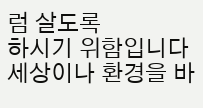럼 살도록
하시기 위함입니다
세상이나 환경을 바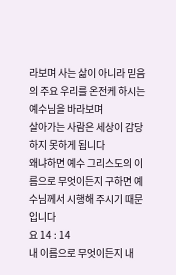라보며 사는 삶이 아니라 믿음의 주요 우리를 온전케 하시는 예수님을 바라보며
살아가는 사람은 세상이 감당하지 못하게 됩니다
왜냐하면 예수 그리스도의 이름으로 무엇이든지 구하면 예수님께서 시행해 주시기 때문입니다
요 14 : 14
내 이름으로 무엇이든지 내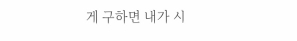게 구하면 내가 시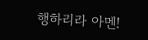행하리라 아멘!